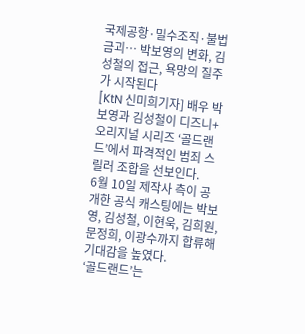국제공항·밀수조직·불법 금괴… 박보영의 변화, 김성철의 접근, 욕망의 질주가 시작된다
[KtN 신미희기자] 배우 박보영과 김성철이 디즈니+ 오리지널 시리즈 ‘골드랜드’에서 파격적인 범죄 스릴러 조합을 선보인다.
6월 10일 제작사 측이 공개한 공식 캐스팅에는 박보영, 김성철, 이현욱, 김희원, 문정희, 이광수까지 합류해 기대감을 높였다.
‘골드랜드’는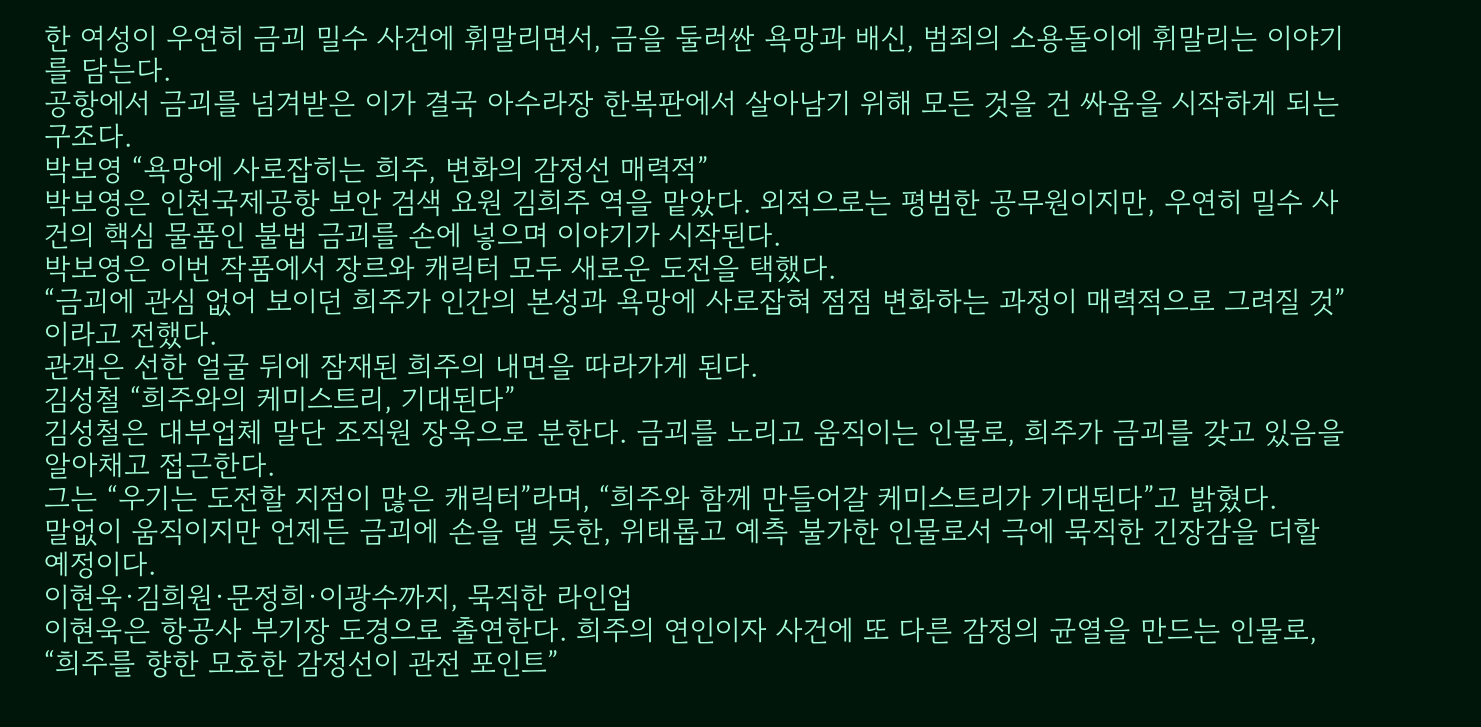한 여성이 우연히 금괴 밀수 사건에 휘말리면서, 금을 둘러싼 욕망과 배신, 범죄의 소용돌이에 휘말리는 이야기를 담는다.
공항에서 금괴를 넘겨받은 이가 결국 아수라장 한복판에서 살아남기 위해 모든 것을 건 싸움을 시작하게 되는 구조다.
박보영 “욕망에 사로잡히는 희주, 변화의 감정선 매력적”
박보영은 인천국제공항 보안 검색 요원 김희주 역을 맡았다. 외적으로는 평범한 공무원이지만, 우연히 밀수 사건의 핵심 물품인 불법 금괴를 손에 넣으며 이야기가 시작된다.
박보영은 이번 작품에서 장르와 캐릭터 모두 새로운 도전을 택했다.
“금괴에 관심 없어 보이던 희주가 인간의 본성과 욕망에 사로잡혀 점점 변화하는 과정이 매력적으로 그려질 것”이라고 전했다.
관객은 선한 얼굴 뒤에 잠재된 희주의 내면을 따라가게 된다.
김성철 “희주와의 케미스트리, 기대된다”
김성철은 대부업체 말단 조직원 장욱으로 분한다. 금괴를 노리고 움직이는 인물로, 희주가 금괴를 갖고 있음을 알아채고 접근한다.
그는 “우기는 도전할 지점이 많은 캐릭터”라며, “희주와 함께 만들어갈 케미스트리가 기대된다”고 밝혔다.
말없이 움직이지만 언제든 금괴에 손을 댈 듯한, 위태롭고 예측 불가한 인물로서 극에 묵직한 긴장감을 더할 예정이다.
이현욱·김희원·문정희·이광수까지, 묵직한 라인업
이현욱은 항공사 부기장 도경으로 출연한다. 희주의 연인이자 사건에 또 다른 감정의 균열을 만드는 인물로,
“희주를 향한 모호한 감정선이 관전 포인트”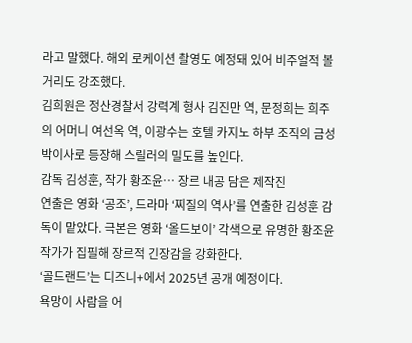라고 말했다. 해외 로케이션 촬영도 예정돼 있어 비주얼적 볼거리도 강조했다.
김희원은 정산경찰서 강력계 형사 김진만 역, 문정희는 희주의 어머니 여선옥 역, 이광수는 호텔 카지노 하부 조직의 금성 박이사로 등장해 스릴러의 밀도를 높인다.
감독 김성훈, 작가 황조윤… 장르 내공 담은 제작진
연출은 영화 ‘공조’, 드라마 ‘찌질의 역사’를 연출한 김성훈 감독이 맡았다. 극본은 영화 ‘올드보이’ 각색으로 유명한 황조윤 작가가 집필해 장르적 긴장감을 강화한다.
‘골드랜드’는 디즈니+에서 2025년 공개 예정이다.
욕망이 사람을 어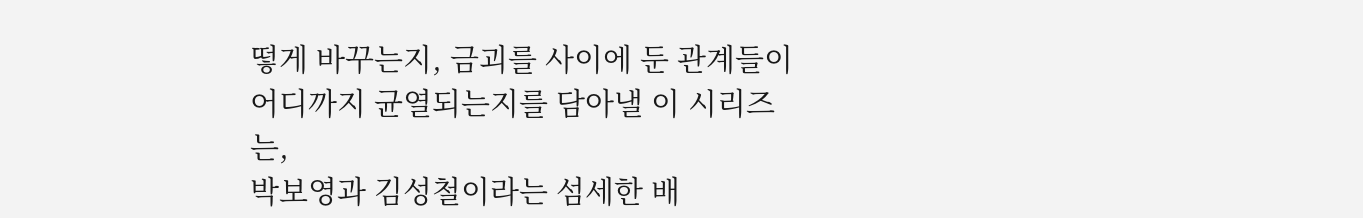떻게 바꾸는지, 금괴를 사이에 둔 관계들이 어디까지 균열되는지를 담아낼 이 시리즈는,
박보영과 김성철이라는 섬세한 배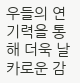우들의 연기력을 통해 더욱 날카로운 감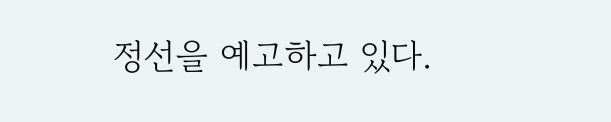정선을 예고하고 있다.